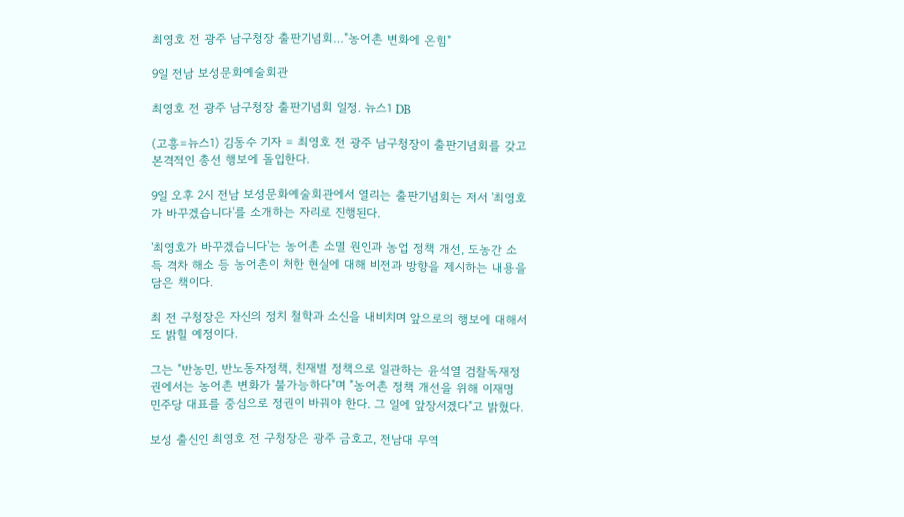최영호 전 광주 남구청장 출판기념회…"농어촌 변화에 온힘"

9일 전남 보성문화예술회관

최영호 전 광주 남구청장 출판기념회 일정. 뉴스1 DB

(고흥=뉴스1) 김동수 기자 = 최영호 전 광주 남구청장이 출판기념회를 갖고 본격적인 총선 행보에 돌입한다.

9일 오후 2시 전남 보성문화예술회관에서 열리는 출판기념회는 저서 '최영호가 바꾸겠습니다'를 소개하는 자리로 진행된다.

'최영호가 바꾸겠습니다'는 농어촌 소멸 원인과 농업 정책 개선, 도농간 소득 격차 해소 등 농어촌이 처한 현실에 대해 비전과 방향을 제시하는 내용을 담은 책이다.

최 전 구청장은 자신의 정치 철학과 소신을 내비치며 앞으로의 행보에 대해서도 밝힐 예정이다.

그는 "반농민, 반노동자정책, 친재벌 정책으로 일관하는 윤석열 검찰독재정권에서는 농어촌 변화가 불가능하다"며 "농어촌 정책 개선을 위해 이재명 민주당 대표를 중심으로 정권이 바꿔야 한다. 그 일에 앞장서겠다"고 밝혔다.

보성 출신인 최영호 전 구청장은 광주 금호고, 전남대 무역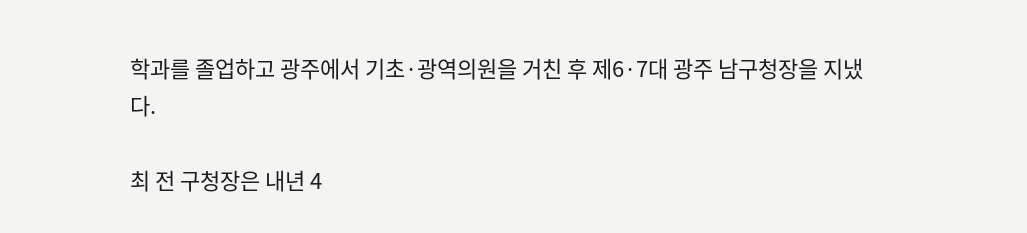학과를 졸업하고 광주에서 기초·광역의원을 거친 후 제6·7대 광주 남구청장을 지냈다.

최 전 구청장은 내년 4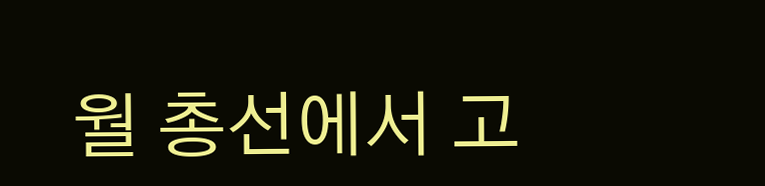월 총선에서 고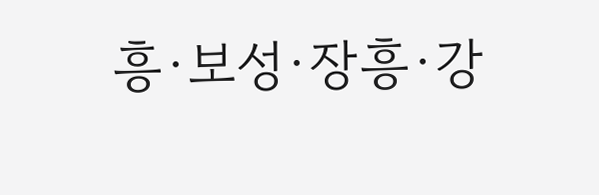흥·보성·장흥·강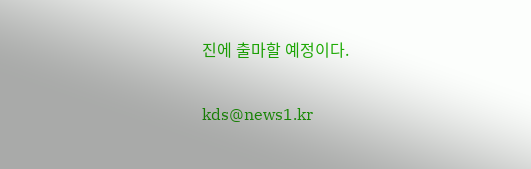진에 출마할 예정이다.

kds@news1.kr